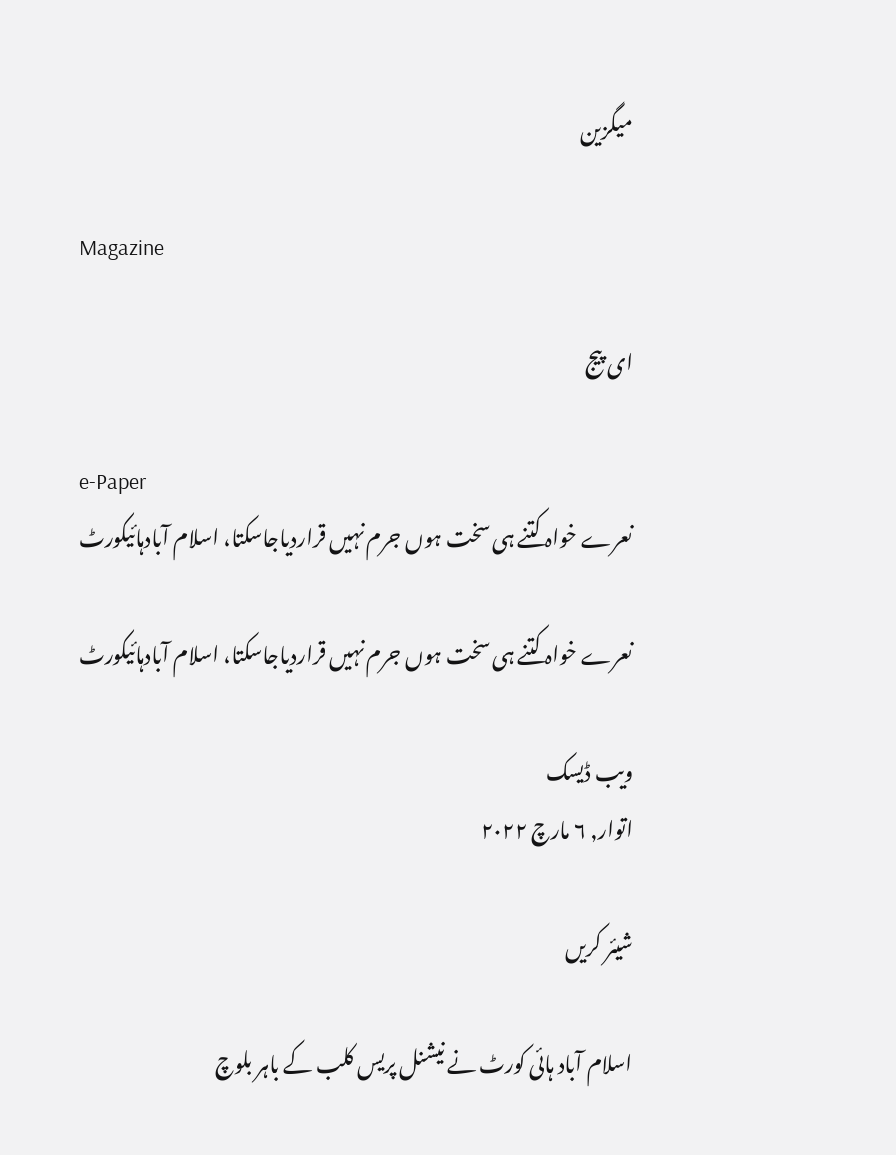میگزین

Magazine

ای پیج

e-Paper
نعرے خواہ کتنے ہی سخت ہوں جرم نہیں قراردیاجاسکتا، اسلام آبادہائیکورٹ

نعرے خواہ کتنے ہی سخت ہوں جرم نہیں قراردیاجاسکتا، اسلام آبادہائیکورٹ

ویب ڈیسک
اتوار, ۶ مارچ ۲۰۲۲

شیئر کریں

اسلام آباد ہائی کورٹ نے نیشنل پریس کلب کے باہر بلوچ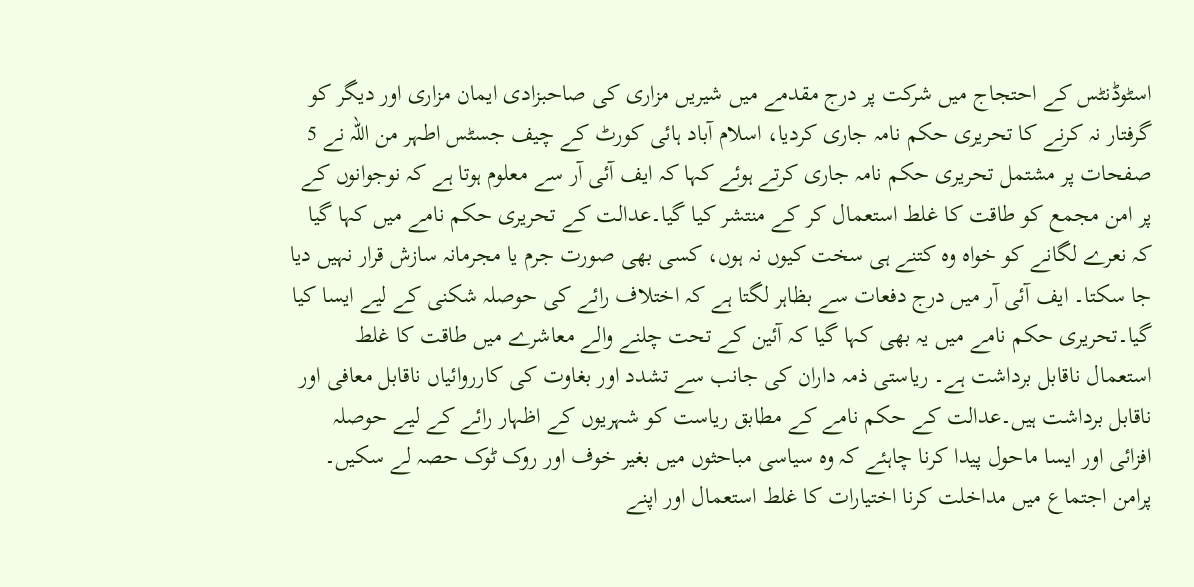اسٹوڈنٹس کے احتجاج میں شرکت پر درج مقدمے میں شیریں مزاری کی صاحبزادی ایمان مزاری اور دیگر کو گرفتار نہ کرنے کا تحریری حکم نامہ جاری کردیا، اسلام آباد ہائی کورٹ کے چیف جسٹس اطہر من اللہ نے 5 صفحات پر مشتمل تحریری حکم نامہ جاری کرتے ہوئے کہا کہ ایف آئی آر سے معلوم ہوتا ہے کہ نوجوانوں کے پر امن مجمع کو طاقت کا غلط استعمال کر کے منتشر کیا گیا۔عدالت کے تحریری حکم نامے میں کہا گیا کہ نعرے لگانے کو خواہ وہ کتنے ہی سخت کیوں نہ ہوں، کسی بھی صورت جرم یا مجرمانہ سازش قرار نہیں دیا جا سکتا۔ ایف آئی آر میں درج دفعات سے بظاہر لگتا ہے کہ اختلاف رائے کی حوصلہ شکنی کے لیے ایسا کیا گیا۔تحریری حکم نامے میں یہ بھی کہا گیا کہ آئین کے تحت چلنے والے معاشرے میں طاقت کا غلط استعمال ناقابل برداشت ہے۔ ریاستی ذمہ داران کی جانب سے تشدد اور بغاوت کی کارروائیاں ناقابل معافی اور ناقابل برداشت ہیں۔عدالت کے حکم نامے کے مطابق ریاست کو شہریوں کے اظہار رائے کے لیے حوصلہ افزائی اور ایسا ماحول پیدا کرنا چاہئے کہ وہ سیاسی مباحثوں میں بغیر خوف اور روک ٹوک حصہ لے سکیں۔ پرامن اجتماع میں مداخلت کرنا اختیارات کا غلط استعمال اور اپنے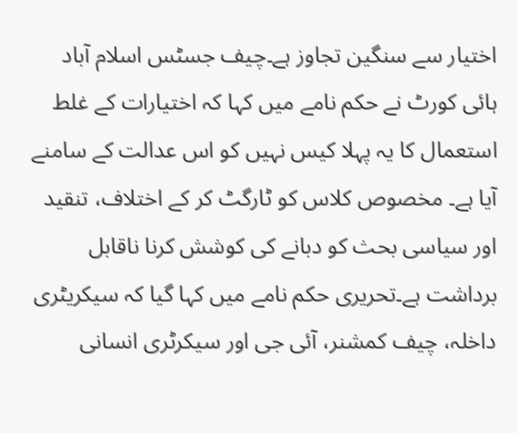اختیار سے سنگین تجاوز ہے۔چیف جسٹس اسلام آباد ہائی کورٹ نے حکم نامے میں کہا کہ اختیارات کے غلط استعمال کا یہ پہلا کیس نہیں کو اس عدالت کے سامنے آیا ہے۔ مخصوص کلاس کو ٹارگٹ کر کے اختلاف، تنقید اور سیاسی بحث کو دبانے کی کوشش کرنا ناقابل برداشت ہے۔تحریری حکم نامے میں کہا گیا کہ سیکریٹری داخلہ، چیف کمشنر، آئی جی اور سیکرٹری انسانی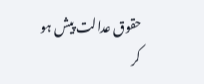حقوق عدالت پیش ہو کر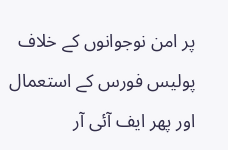پر امن نوجوانوں کے خلاف پولیس فورس کے استعمال اور پھر ایف آئی آر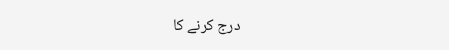درج کرنے کا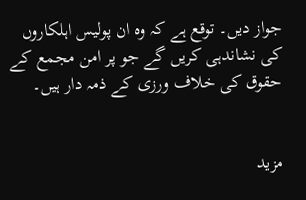جواز دیں۔ توقع ہے کہ وہ ان پولیس اہلکاروں کی نشاندہی کریں گے جو پر امن مجمع کے حقوق کی خلاف ورزی کے ذمہ دار ہیں۔


مزید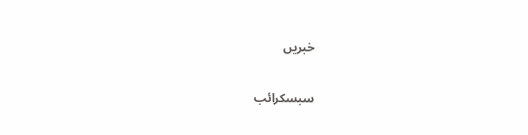خبریں

سبسکرائب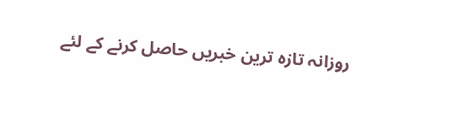روزانہ تازہ ترین خبریں حاصل کرنے کے لئے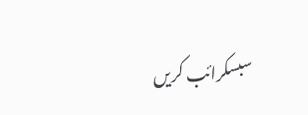سبسکرائب کریں